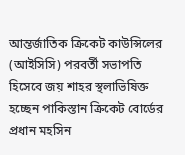আন্তর্জাতিক ক্রিকেট কাউন্সিলের (আইসিসি) পরবর্তী সভাপতি হিসেবে জয় শাহর স্থলাভিষিক্ত হচ্ছেন পাকিস্তান ক্রিকেট বোর্ডের প্রধান মহসিন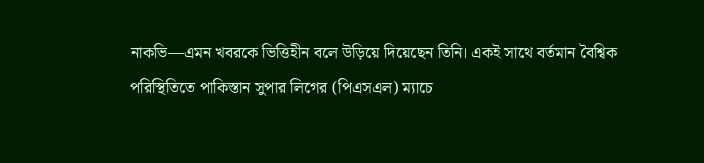নাকভি—এমন খবরকে ভিত্তিহীন বলে উড়িয়ে দিয়েছেন তিনি। একই সাথে বর্তমান বৈশ্বিক পরিস্থিতিতে পাকিস্তান সুপার লিগের (পিএসএল) ম্যাচে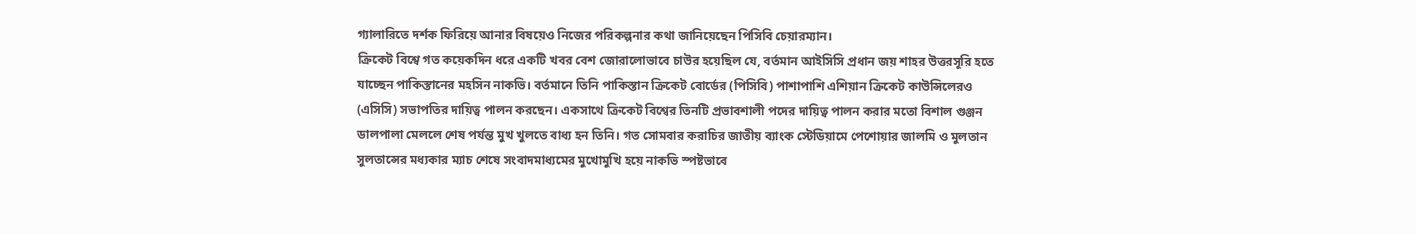গ্যালারিতে দর্শক ফিরিয়ে আনার বিষয়েও নিজের পরিকল্পনার কথা জানিয়েছেন পিসিবি চেয়ারম্যান।
ক্রিকেট বিশ্বে গত কয়েকদিন ধরে একটি খবর বেশ জোরালোভাবে চাউর হয়েছিল যে, বর্তমান আইসিসি প্রধান জয় শাহর উত্তরসূরি হতে যাচ্ছেন পাকিস্তানের মহসিন নাকভি। বর্তমানে তিনি পাকিস্তান ক্রিকেট বোর্ডের (পিসিবি) পাশাপাশি এশিয়ান ক্রিকেট কাউন্সিলেরও (এসিসি) সভাপতির দায়িত্ব পালন করছেন। একসাথে ক্রিকেট বিশ্বের তিনটি প্রভাবশালী পদের দায়িত্ব পালন করার মতো বিশাল গুঞ্জন ডালপালা মেললে শেষ পর্যন্ত মুখ খুলতে বাধ্য হন তিনি। গত সোমবার করাচির জাতীয় ব্যাংক স্টেডিয়ামে পেশোয়ার জালমি ও মুলতান সুলতান্সের মধ্যকার ম্যাচ শেষে সংবাদমাধ্যমের মুখোমুখি হয়ে নাকভি স্পষ্টভাবে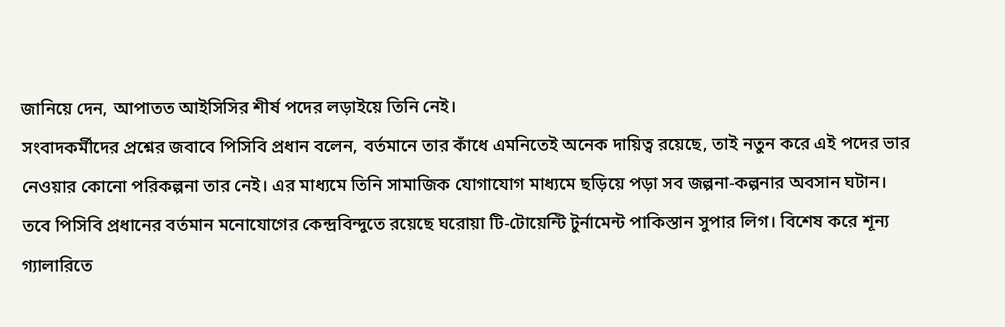জানিয়ে দেন, আপাতত আইসিসির শীর্ষ পদের লড়াইয়ে তিনি নেই।
সংবাদকর্মীদের প্রশ্নের জবাবে পিসিবি প্রধান বলেন, বর্তমানে তার কাঁধে এমনিতেই অনেক দায়িত্ব রয়েছে, তাই নতুন করে এই পদের ভার নেওয়ার কোনো পরিকল্পনা তার নেই। এর মাধ্যমে তিনি সামাজিক যোগাযোগ মাধ্যমে ছড়িয়ে পড়া সব জল্পনা-কল্পনার অবসান ঘটান। তবে পিসিবি প্রধানের বর্তমান মনোযোগের কেন্দ্রবিন্দুতে রয়েছে ঘরোয়া টি-টোয়েন্টি টুর্নামেন্ট পাকিস্তান সুপার লিগ। বিশেষ করে শূন্য গ্যালারিতে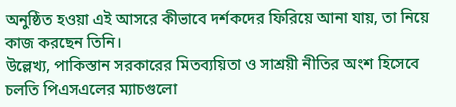অনুষ্ঠিত হওয়া এই আসরে কীভাবে দর্শকদের ফিরিয়ে আনা যায়, তা নিয়ে কাজ করছেন তিনি।
উল্লেখ্য, পাকিস্তান সরকারের মিতব্যয়িতা ও সাশ্রয়ী নীতির অংশ হিসেবে চলতি পিএসএলের ম্যাচগুলো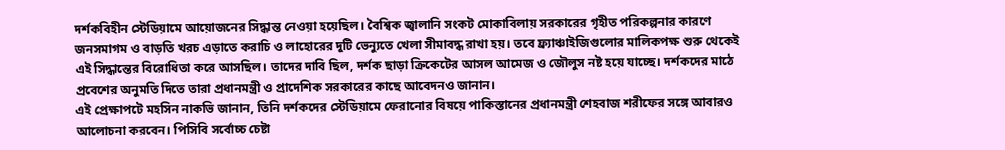দর্শকবিহীন স্টেডিয়ামে আয়োজনের সিদ্ধান্ত নেওয়া হয়েছিল। বৈশ্বিক জ্বালানি সংকট মোকাবিলায় সরকারের গৃহীত পরিকল্পনার কারণে জনসমাগম ও বাড়তি খরচ এড়াতে করাচি ও লাহোরের দুটি ভেন্যুতে খেলা সীমাবদ্ধ রাখা হয়। তবে ফ্র্যাঞ্চাইজিগুলোর মালিকপক্ষ শুরু থেকেই এই সিদ্ধান্তের বিরোধিতা করে আসছিল। তাদের দাবি ছিল, দর্শক ছাড়া ক্রিকেটের আসল আমেজ ও জৌলুস নষ্ট হয়ে যাচ্ছে। দর্শকদের মাঠে প্রবেশের অনুমতি দিতে তারা প্রধানমন্ত্রী ও প্রাদেশিক সরকারের কাছে আবেদনও জানান।
এই প্রেক্ষাপটে মহসিন নাকভি জানান, তিনি দর্শকদের স্টেডিয়ামে ফেরানোর বিষয়ে পাকিস্তানের প্রধানমন্ত্রী শেহবাজ শরীফের সঙ্গে আবারও আলোচনা করবেন। পিসিবি সর্বোচ্চ চেষ্টা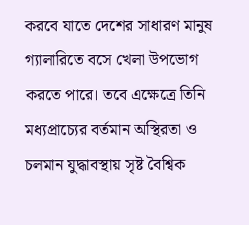করবে যাতে দেশের সাধারণ মানুষ গ্যালারিতে বসে খেলা উপভোগ করতে পারে। তবে এক্ষেত্রে তিনি মধ্যপ্রাচ্যের বর্তমান অস্থিরতা ও চলমান যুদ্ধাবস্থায় সৃষ্ট বৈশ্বিক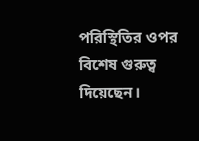পরিস্থিতির ওপর বিশেষ গুরুত্ব দিয়েছেন।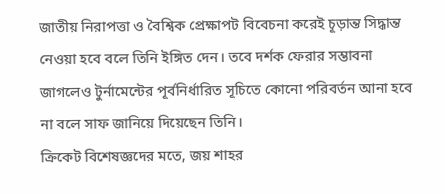জাতীয় নিরাপত্তা ও বৈশ্বিক প্রেক্ষাপট বিবেচনা করেই চূড়ান্ত সিদ্ধান্ত নেওয়া হবে বলে তিনি ইঙ্গিত দেন। তবে দর্শক ফেরার সম্ভাবনা জাগলেও টুর্নামেন্টের পূর্বনির্ধারিত সূচিতে কোনো পরিবর্তন আনা হবে না বলে সাফ জানিয়ে দিয়েছেন তিনি।
ক্রিকেট বিশেষজ্ঞদের মতে, জয় শাহর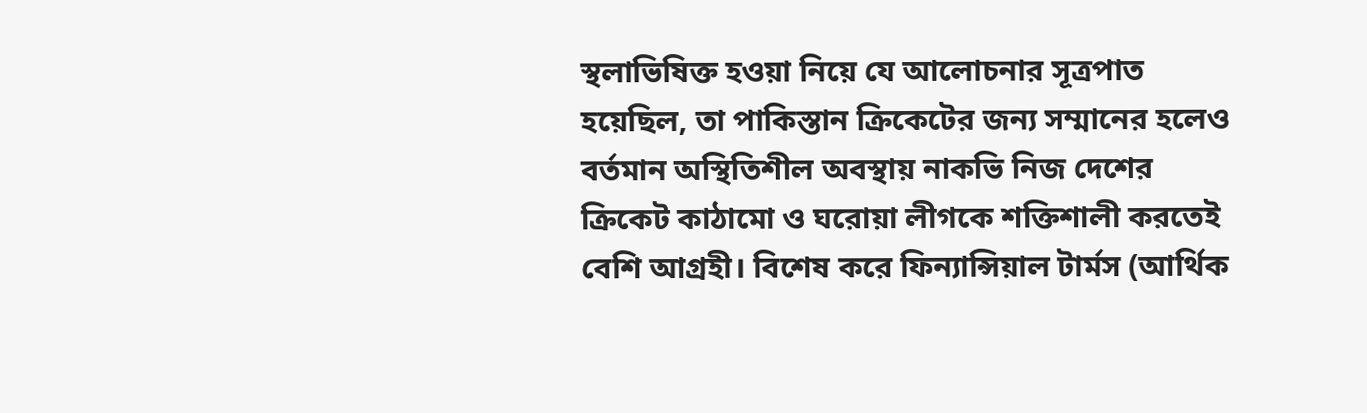স্থলাভিষিক্ত হওয়া নিয়ে যে আলোচনার সূত্রপাত হয়েছিল, তা পাকিস্তান ক্রিকেটের জন্য সম্মানের হলেও বর্তমান অস্থিতিশীল অবস্থায় নাকভি নিজ দেশের ক্রিকেট কাঠামো ও ঘরোয়া লীগকে শক্তিশালী করতেই বেশি আগ্রহী। বিশেষ করে ফিন্যান্সিয়াল টার্মস (আর্থিক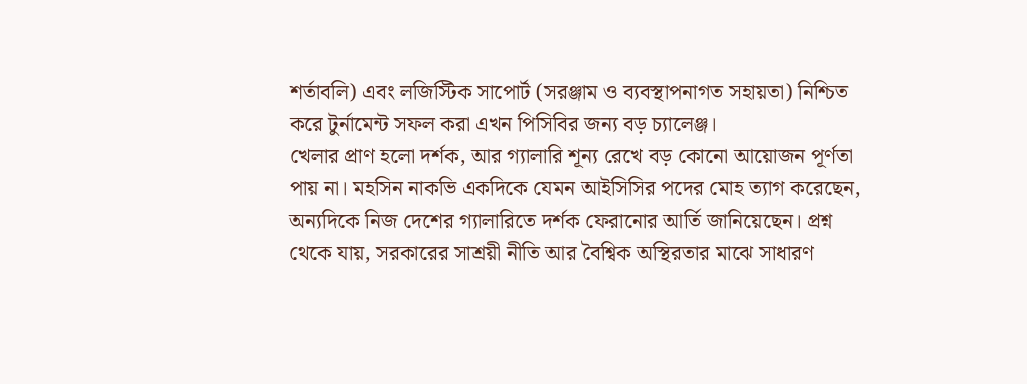শর্তাবলি) এবং লজিস্টিক সাপোর্ট (সরঞ্জাম ও ব্যবস্থাপনাগত সহায়তা) নিশ্চিত করে টুর্নামেন্ট সফল করা এখন পিসিবির জন্য বড় চ্যালেঞ্জ।
খেলার প্রাণ হলো দর্শক, আর গ্যালারি শূন্য রেখে বড় কোনো আয়োজন পূর্ণতা পায় না। মহসিন নাকভি একদিকে যেমন আইসিসির পদের মোহ ত্যাগ করেছেন, অন্যদিকে নিজ দেশের গ্যালারিতে দর্শক ফেরানোর আর্তি জানিয়েছেন। প্রশ্ন থেকে যায়, সরকারের সাশ্রয়ী নীতি আর বৈশ্বিক অস্থিরতার মাঝে সাধারণ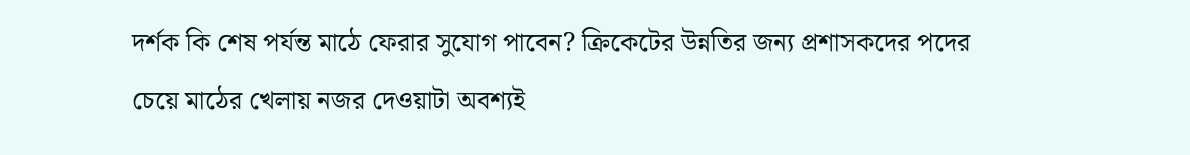দর্শক কি শেষ পর্যন্ত মাঠে ফেরার সুযোগ পাবেন? ক্রিকেটের উন্নতির জন্য প্রশাসকদের পদের চেয়ে মাঠের খেলায় নজর দেওয়াটা অবশ্যই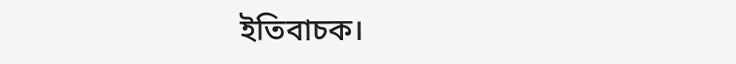ইতিবাচক।